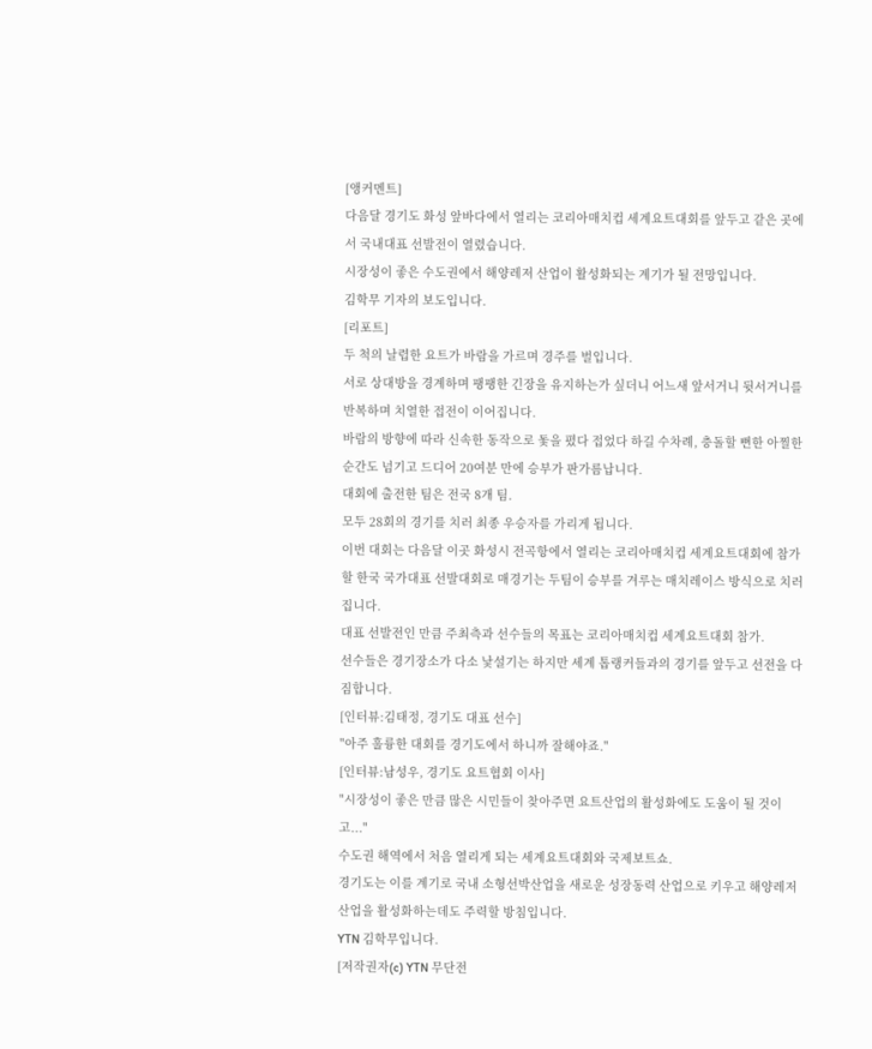[앵커멘트]
다음달 경기도 화성 앞바다에서 열리는 코리아매치컵 세계요트대회를 앞두고 같은 곳에서 국내대표 선발전이 열렸습니다.
시장성이 좋은 수도권에서 해양레저 산업이 활성화되는 계기가 될 전망입니다.
김학무 기자의 보도입니다.
[리포트]
두 척의 날렵한 요트가 바람을 가르며 경주를 벌입니다.
서로 상대방을 경계하며 팽팽한 긴장을 유지하는가 싶더니 어느새 앞서거니 뒷서거니를 반복하며 치열한 접전이 이어집니다.
바람의 방향에 따라 신속한 동작으로 돛을 폈다 접었다 하길 수차례, 충돌할 뻔한 아찔한 순간도 넘기고 드디어 20여분 만에 승부가 판가름납니다.
대회에 출전한 팀은 전국 8개 팀.
모두 28회의 경기를 치러 최종 우승자를 가리게 됩니다.
이번 대회는 다음달 이곳 화성시 전곡항에서 열리는 코리아매치컵 세계요트대회에 참가할 한국 국가대표 선발대회로 매경기는 두팀이 승부를 겨루는 매치레이스 방식으로 치러집니다.
대표 선발전인 만큼 주최측과 선수들의 목표는 코리아매치컵 세계요트대회 참가.
선수들은 경기장소가 다소 낯설기는 하지만 세계 톱랭커들과의 경기를 앞두고 선전을 다짐합니다.
[인터뷰:김태정, 경기도 대표 선수]
"아주 훌륭한 대회를 경기도에서 하니까 잘해야죠."
[인터뷰:남성우, 경기도 요트협회 이사]
"시장성이 좋은 만큼 많은 시민들이 찾아주면 요트산업의 활성화에도 도움이 될 것이고..."
수도권 해역에서 처음 열리게 되는 세계요트대회와 국제보트쇼.
경기도는 이를 계기로 국내 소형선박산업을 새로운 성장동력 산업으로 키우고 해양레저산업을 활성화하는데도 주력할 방침입니다.
YTN 김학무입니다.
[저작권자(c) YTN 무단전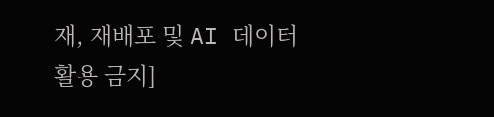재, 재배포 및 AI 데이터 활용 금지]